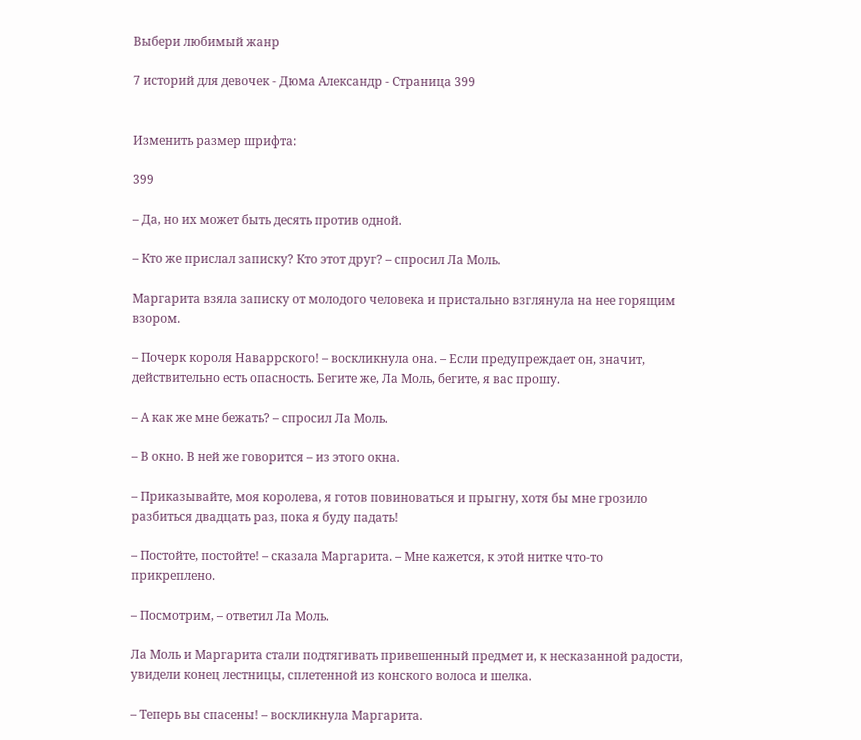Выбери любимый жанр

7 историй для девочек - Дюма Александр - Страница 399


Изменить размер шрифта:

399

– Да, но их может быть десять против одной.

– Кто же прислал записку? Кто этот друг? – спросил Ла Моль.

Маргарита взяла записку от молодого человека и пристально взглянула на нее горящим взором.

– Почерк короля Наваррского! – воскликнула она. – Если предупреждает он, значит, действительно есть опасность. Бегите же, Ла Моль, бегите, я вас прошу.

– А как же мне бежать? – спросил Ла Моль.

– В окно. В ней же говорится – из этого окна.

– Приказывайте, моя королева, я готов повиноваться и прыгну, хотя бы мне грозило разбиться двадцать раз, пока я буду падать!

– Постойте, постойте! – сказала Маргарита. – Мне кажется, к этой нитке что-то прикреплено.

– Посмотрим, – ответил Ла Моль.

Ла Моль и Маргарита стали подтягивать привешенный предмет и, к несказанной радости, увидели конец лестницы, сплетенной из конского волоса и шелка.

– Теперь вы спасены! – воскликнула Маргарита.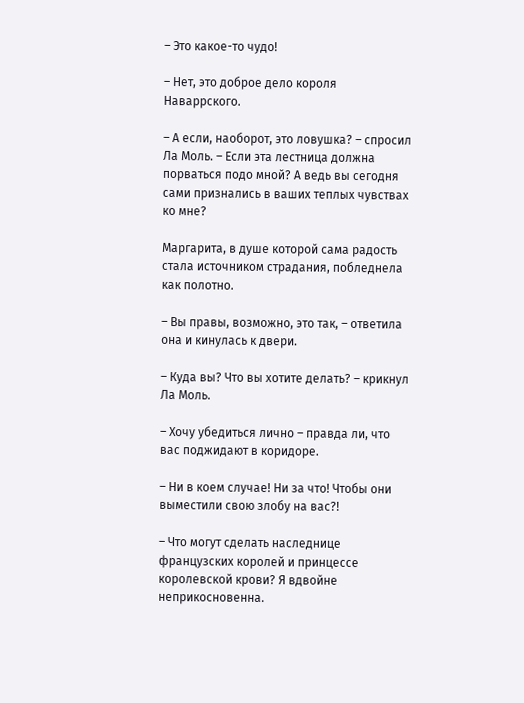– Это какое-то чудо!

– Нет, это доброе дело короля Наваррского.

– А если, наоборот, это ловушка? – спросил Ла Моль. – Если эта лестница должна порваться подо мной? А ведь вы сегодня сами признались в ваших теплых чувствах ко мне?

Маргарита, в душе которой сама радость стала источником страдания, побледнела как полотно.

– Вы правы, возможно, это так, – ответила она и кинулась к двери.

– Куда вы? Что вы хотите делать? – крикнул Ла Моль.

– Хочу убедиться лично – правда ли, что вас поджидают в коридоре.

– Ни в коем случае! Ни за что! Чтобы они выместили свою злобу на вас?!

– Что могут сделать наследнице французских королей и принцессе королевской крови? Я вдвойне неприкосновенна.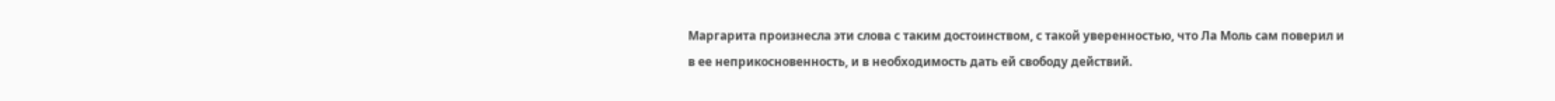Маргарита произнесла эти слова с таким достоинством, с такой уверенностью, что Ла Моль сам поверил и в ее неприкосновенность, и в необходимость дать ей свободу действий.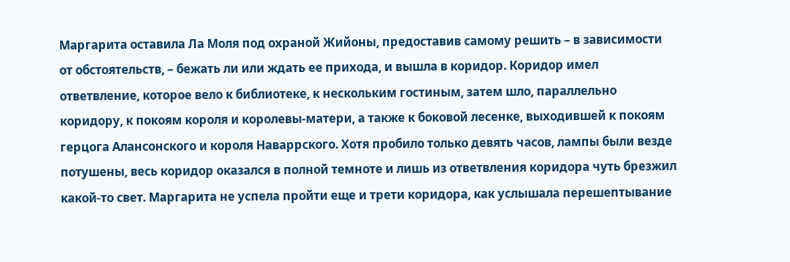Маргарита оставила Ла Моля под охраной Жийоны, предоставив самому решить – в зависимости от обстоятельств, – бежать ли или ждать ее прихода, и вышла в коридор. Коридор имел ответвление, которое вело к библиотеке, к нескольким гостиным, затем шло, параллельно коридору, к покоям короля и королевы-матери, а также к боковой лесенке, выходившей к покоям герцога Алансонского и короля Наваррского. Хотя пробило только девять часов, лампы были везде потушены, весь коридор оказался в полной темноте и лишь из ответвления коридора чуть брезжил какой-то свет. Маргарита не успела пройти еще и трети коридора, как услышала перешептывание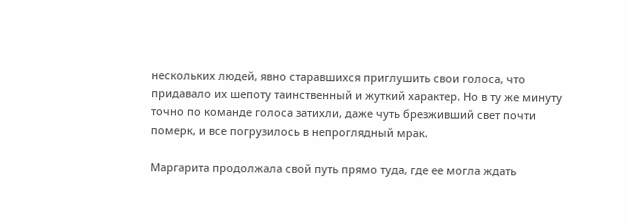нескольких людей, явно старавшихся приглушить свои голоса, что придавало их шепоту таинственный и жуткий характер. Но в ту же минуту точно по команде голоса затихли, даже чуть брезживший свет почти померк, и все погрузилось в непроглядный мрак.

Маргарита продолжала свой путь прямо туда, где ее могла ждать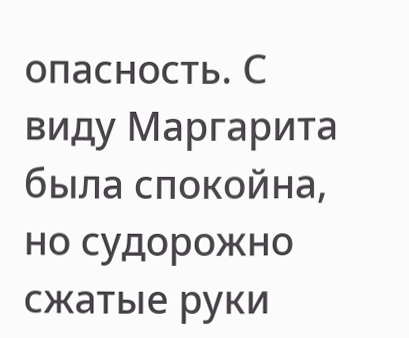опасность. С виду Маргарита была спокойна, но судорожно сжатые руки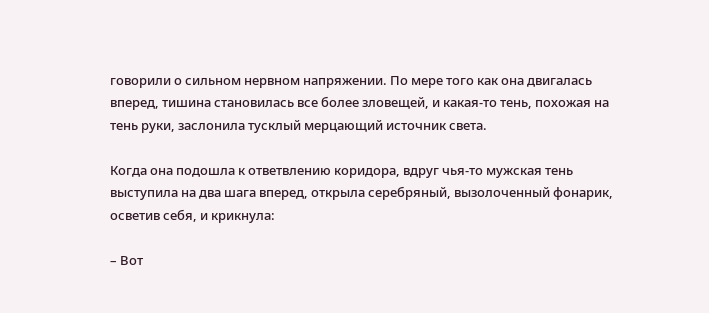говорили о сильном нервном напряжении. По мере того как она двигалась вперед, тишина становилась все более зловещей, и какая-то тень, похожая на тень руки, заслонила тусклый мерцающий источник света.

Когда она подошла к ответвлению коридора, вдруг чья-то мужская тень выступила на два шага вперед, открыла серебряный, вызолоченный фонарик, осветив себя, и крикнула:

– Вот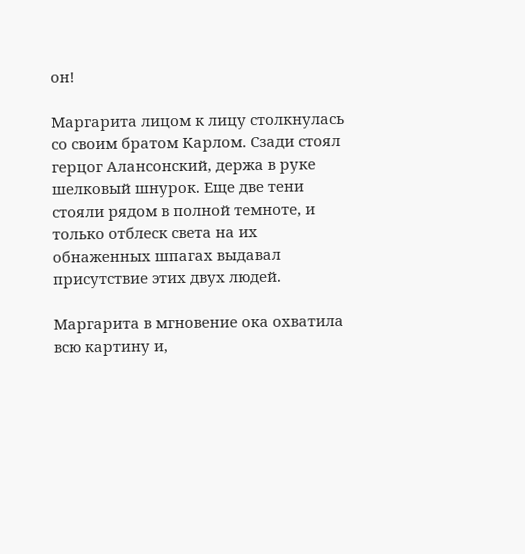он!

Маргарита лицом к лицу столкнулась со своим братом Карлом. Сзади стоял герцог Алансонский, держа в руке шелковый шнурок. Еще две тени стояли рядом в полной темноте, и только отблеск света на их обнаженных шпагах выдавал присутствие этих двух людей.

Маргарита в мгновение ока охватила всю картину и,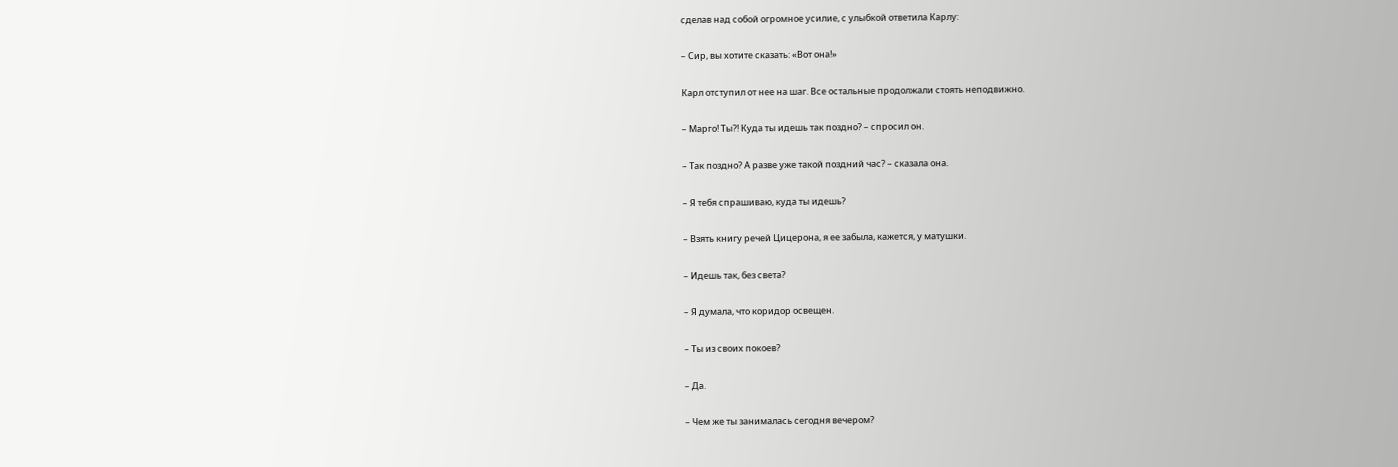сделав над собой огромное усилие, с улыбкой ответила Карлу:

– Сир, вы хотите сказать: «Вот она!»

Карл отступил от нее на шаг. Все остальные продолжали стоять неподвижно.

– Марго! Ты?! Куда ты идешь так поздно? – спросил он.

– Так поздно? А разве уже такой поздний час? – сказала она.

– Я тебя спрашиваю, куда ты идешь?

– Взять книгу речей Цицерона, я ее забыла, кажется, у матушки.

– Идешь так, без света?

– Я думала, что коридор освещен.

– Ты из своих покоев?

– Да.

– Чем же ты занималась сегодня вечером?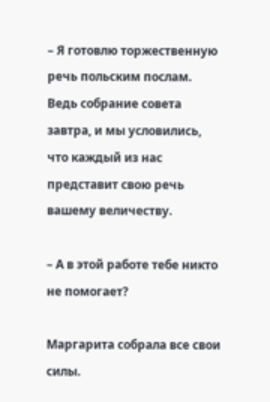– Я готовлю торжественную речь польским послам. Ведь собрание совета завтра, и мы условились, что каждый из нас представит свою речь вашему величеству.

– А в этой работе тебе никто не помогает?

Маргарита собрала все свои силы.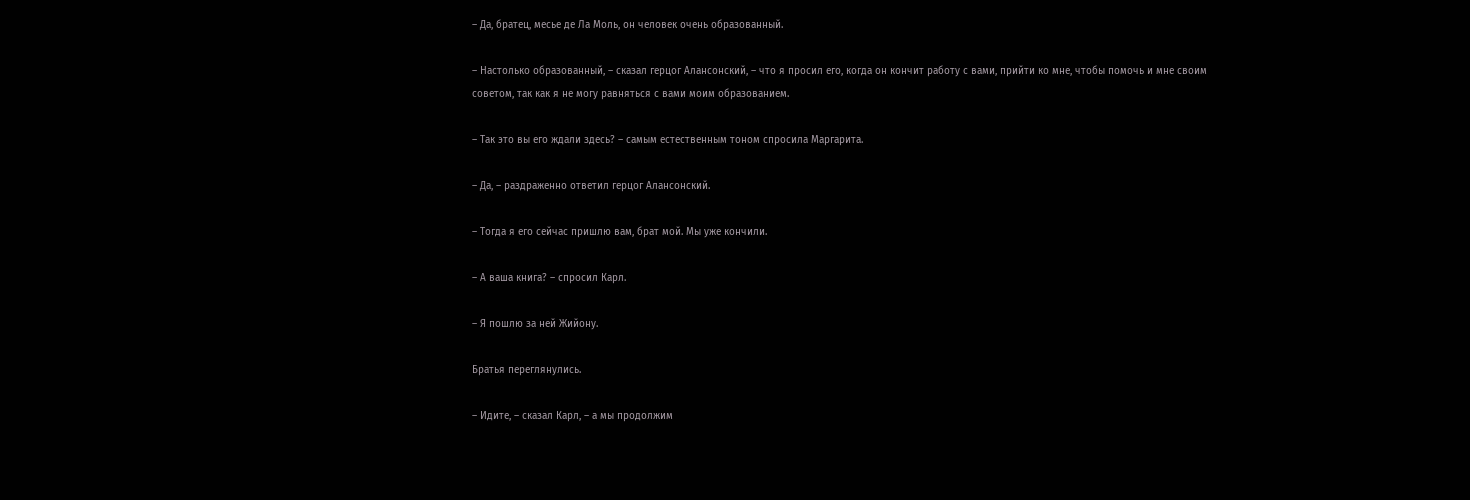– Да, братец, месье де Ла Моль, он человек очень образованный.

– Настолько образованный, – сказал герцог Алансонский, – что я просил его, когда он кончит работу с вами, прийти ко мне, чтобы помочь и мне своим советом, так как я не могу равняться с вами моим образованием.

– Так это вы его ждали здесь? – самым естественным тоном спросила Маргарита.

– Да, – раздраженно ответил герцог Алансонский.

– Тогда я его сейчас пришлю вам, брат мой. Мы уже кончили.

– А ваша книга? – спросил Карл.

– Я пошлю за ней Жийону.

Братья переглянулись.

– Идите, – сказал Карл, – а мы продолжим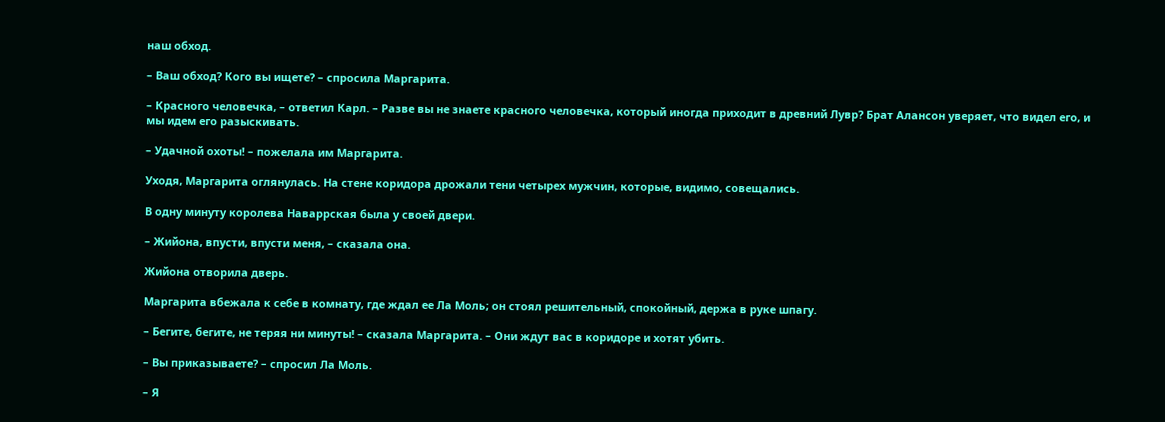наш обход.

– Ваш обход? Кого вы ищете? – спросила Маргарита.

– Красного человечка, – ответил Карл. – Разве вы не знаете красного человечка, который иногда приходит в древний Лувр? Брат Алансон уверяет, что видел его, и мы идем его разыскивать.

– Удачной охоты! – пожелала им Маргарита.

Уходя, Маргарита оглянулась. На стене коридора дрожали тени четырех мужчин, которые, видимо, совещались.

В одну минуту королева Наваррская была у своей двери.

– Жийона, впусти, впусти меня, – сказала она.

Жийона отворила дверь.

Маргарита вбежала к себе в комнату, где ждал ее Ла Моль; он стоял решительный, спокойный, держа в руке шпагу.

– Бегите, бегите, не теряя ни минуты! – сказала Маргарита. – Они ждут вас в коридоре и хотят убить.

– Вы приказываете? – спросил Ла Моль.

– Я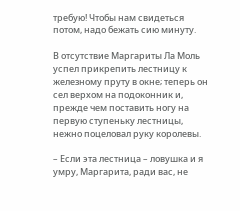требую! Чтобы нам свидеться потом, надо бежать сию минуту.

В отсутствие Маргариты Ла Моль успел прикрепить лестницу к железному пруту в окне; теперь он сел верхом на подоконник и, прежде чем поставить ногу на первую ступеньку лестницы, нежно поцеловал руку королевы.

– Если эта лестница – ловушка и я умру, Маргарита, ради вас, не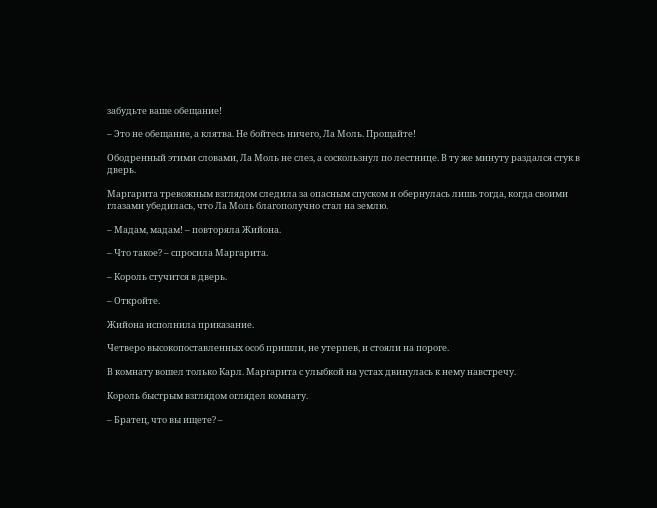забудьте ваше обещание!

– Это не обещание, а клятва. Не бойтесь ничего, Ла Моль. Прощайте!

Ободренный этими словами, Ла Моль не слез, а соскользнул по лестнице. В ту же минуту раздался стук в дверь.

Маргарита тревожным взглядом следила за опасным спуском и обернулась лишь тогда, когда своими глазами убедилась, что Ла Моль благополучно стал на землю.

– Мадам, мадам! – повторяла Жийона.

– Что такое? – спросила Маргарита.

– Король стучится в дверь.

– Откройте.

Жийона исполнила приказание.

Четверо высокопоставленных особ пришли, не утерпев, и стояли на пороге.

В комнату вошел только Карл. Маргарита с улыбкой на устах двинулась к нему навстречу.

Король быстрым взглядом оглядел комнату.

– Братец, что вы ищете? –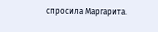спросила Маргарита.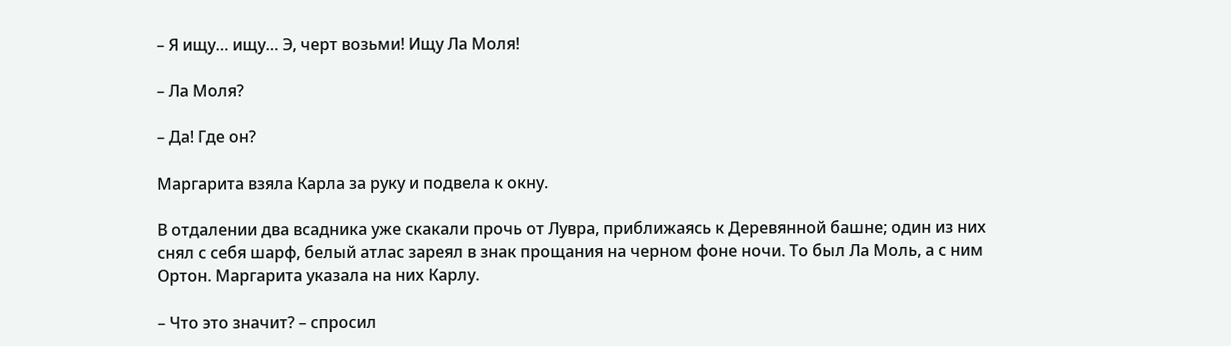– Я ищу… ищу… Э, черт возьми! Ищу Ла Моля!

– Ла Моля?

– Да! Где он?

Маргарита взяла Карла за руку и подвела к окну.

В отдалении два всадника уже скакали прочь от Лувра, приближаясь к Деревянной башне; один из них снял с себя шарф, белый атлас зареял в знак прощания на черном фоне ночи. То был Ла Моль, а с ним Ортон. Маргарита указала на них Карлу.

– Что это значит? – спросил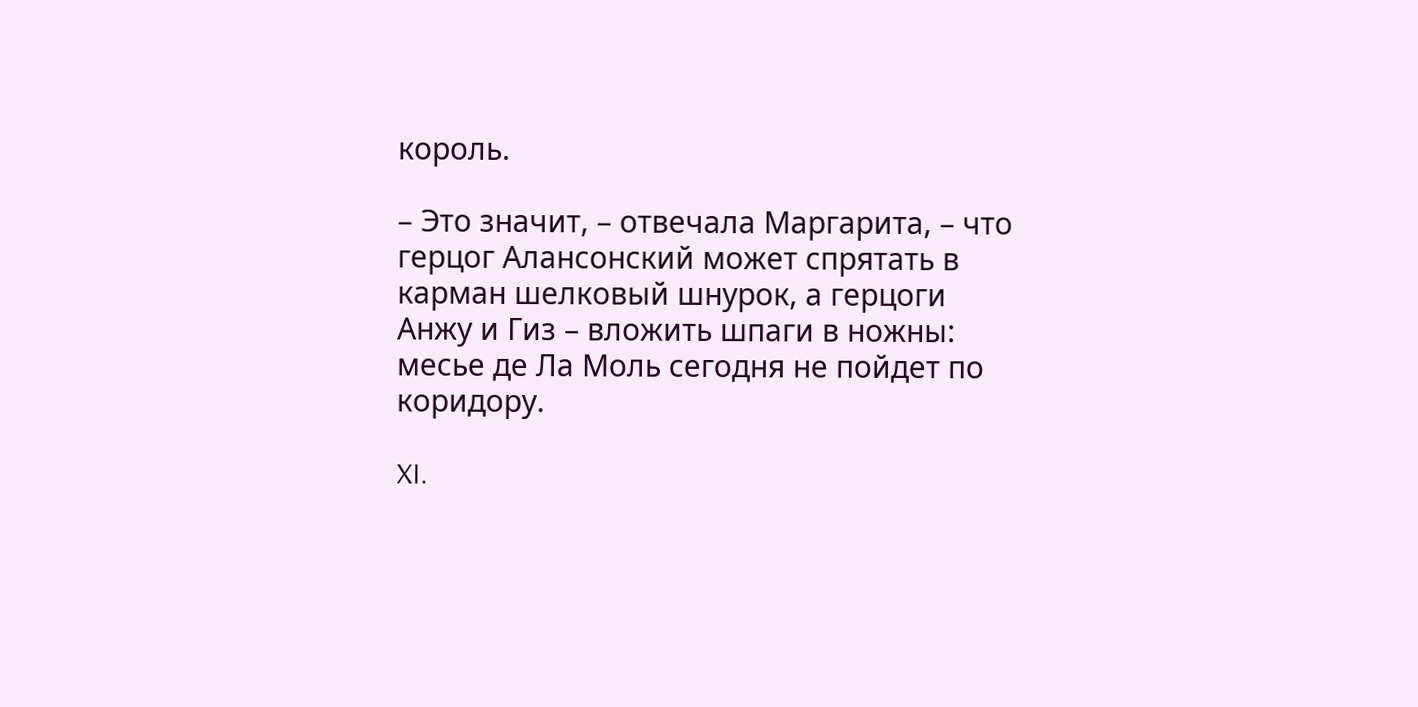король.

– Это значит, – отвечала Маргарита, – что герцог Алансонский может спрятать в карман шелковый шнурок, а герцоги Анжу и Гиз – вложить шпаги в ножны: месье де Ла Моль сегодня не пойдет по коридору.

XI.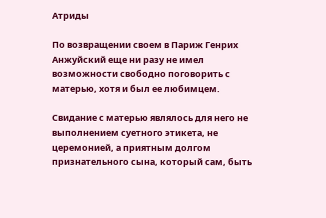Атриды

По возвращении своем в Париж Генрих Анжуйский еще ни разу не имел возможности свободно поговорить с матерью, хотя и был ее любимцем.

Свидание с матерью являлось для него не выполнением суетного этикета, не церемонией, а приятным долгом признательного сына, который сам, быть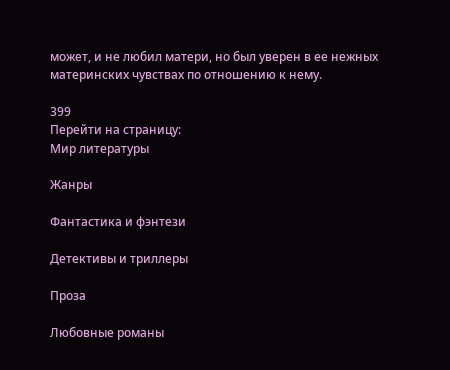может, и не любил матери, но был уверен в ее нежных материнских чувствах по отношению к нему.

399
Перейти на страницу:
Мир литературы

Жанры

Фантастика и фэнтези

Детективы и триллеры

Проза

Любовные романы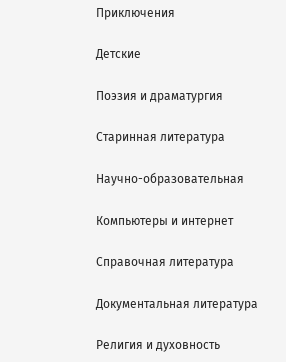Приключения

Детские

Поэзия и драматургия

Старинная литература

Научно-образовательная

Компьютеры и интернет

Справочная литература

Документальная литература

Религия и духовность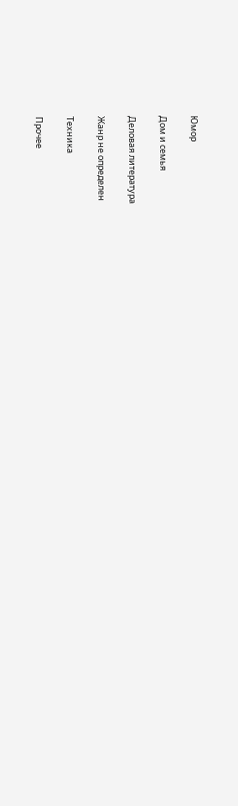Юмор

Дом и семья

Деловая литература

Жанр не определен

Техника

Прочее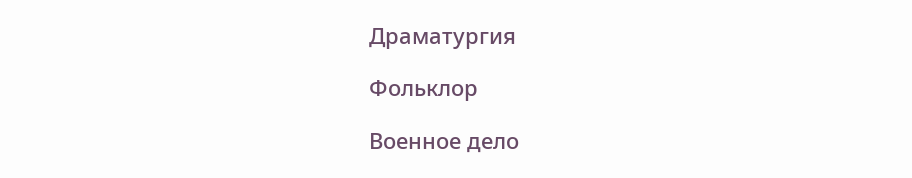Драматургия

Фольклор

Военное дело